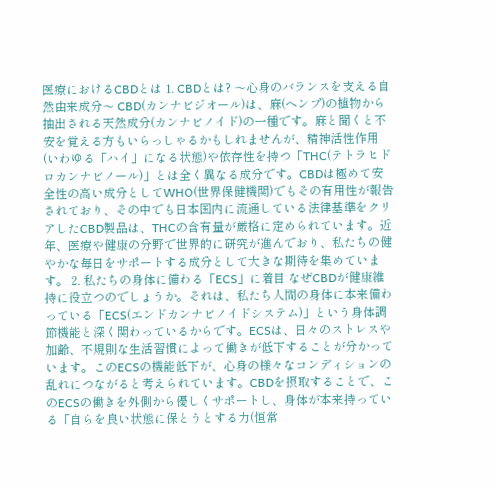医療におけるCBDとは 1. CBDとは? 〜心身のバランスを支える自然由来成分〜 CBD(カンナビジオール)は、麻(ヘンプ)の植物から抽出される天然成分(カンナビノイド)の一種です。麻と聞くと不安を覚える方もいらっしゃるかもしれませんが、精神活性作用(いわゆる「ハイ」になる状態)や依存性を持つ「THC(テトラヒドロカンナビノール)」とは全く異なる成分です。CBDは極めて安全性の高い成分としてWHO(世界保健機関)でもその有用性が報告されており、その中でも日本国内に流通している法律基準をクリアしたCBD製品は、THCの含有量が厳格に定められています。近年、医療や健康の分野で世界的に研究が進んでおり、私たちの健やかな毎日をサポートする成分として大きな期待を集めています。 2. 私たちの身体に備わる「ECS」に着目 なぜCBDが健康維持に役立つのでしょうか。それは、私たち人間の身体に本来備わっている「ECS(エンドカンナビノイドシステム)」という身体調節機能と深く関わっているからです。ECSは、日々のストレスや加齢、不規則な生活習慣によって働きが低下することが分かっています。このECSの機能低下が、心身の様々なコンディションの乱れにつながると考えられています。CBDを摂取することで、このECSの働きを外側から優しくサポートし、身体が本来持っている「自らを良い状態に保とうとする力(恒常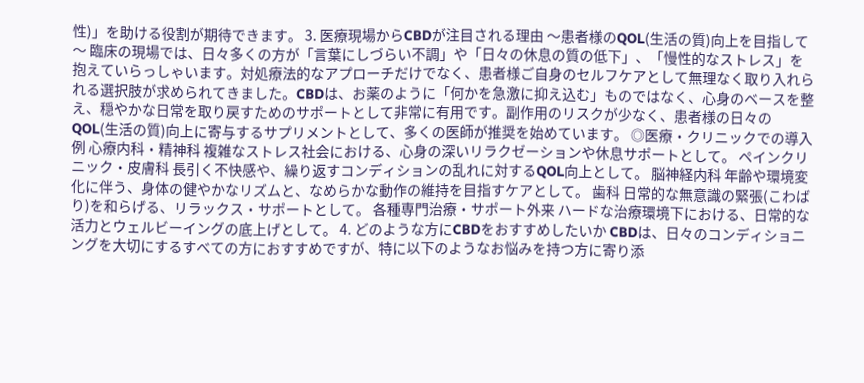性)」を助ける役割が期待できます。 3. 医療現場からCBDが注目される理由 〜患者様のQOL(生活の質)向上を目指して〜 臨床の現場では、日々多くの方が「言葉にしづらい不調」や「日々の休息の質の低下」、「慢性的なストレス」を抱えていらっしゃいます。対処療法的なアプローチだけでなく、患者様ご自身のセルフケアとして無理なく取り入れられる選択肢が求められてきました。CBDは、お薬のように「何かを急激に抑え込む」ものではなく、心身のベースを整え、穏やかな日常を取り戻すためのサポートとして非常に有用です。副作用のリスクが少なく、患者様の日々のQOL(生活の質)向上に寄与するサプリメントとして、多くの医師が推奨を始めています。 ◎医療・クリニックでの導入例 心療内科・精神科 複雑なストレス社会における、心身の深いリラクゼーションや休息サポートとして。 ペインクリニック・皮膚科 長引く不快感や、繰り返すコンディションの乱れに対するQOL向上として。 脳神経内科 年齢や環境変化に伴う、身体の健やかなリズムと、なめらかな動作の維持を目指すケアとして。 歯科 日常的な無意識の緊張(こわばり)を和らげる、リラックス・サポートとして。 各種専門治療・サポート外来 ハードな治療環境下における、日常的な活力とウェルビーイングの底上げとして。 4. どのような方にCBDをおすすめしたいか CBDは、日々のコンディショニングを大切にするすべての方におすすめですが、特に以下のようなお悩みを持つ方に寄り添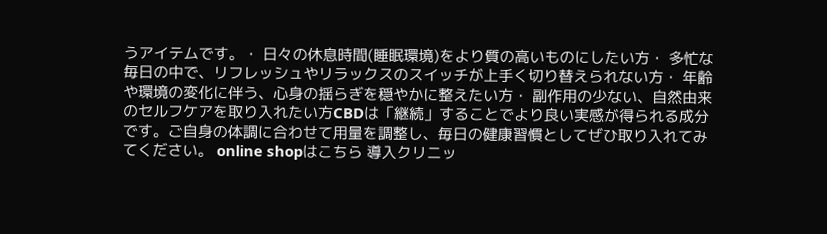うアイテムです。・ 日々の休息時間(睡眠環境)をより質の高いものにしたい方・ 多忙な毎日の中で、リフレッシュやリラックスのスイッチが上手く切り替えられない方・ 年齢や環境の変化に伴う、心身の揺らぎを穏やかに整えたい方・ 副作用の少ない、自然由来のセルフケアを取り入れたい方CBDは「継続」することでより良い実感が得られる成分です。ご自身の体調に合わせて用量を調整し、毎日の健康習慣としてぜひ取り入れてみてください。 online shopはこちら 導入クリニッ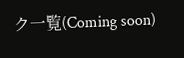ク一覧(Coming soon)